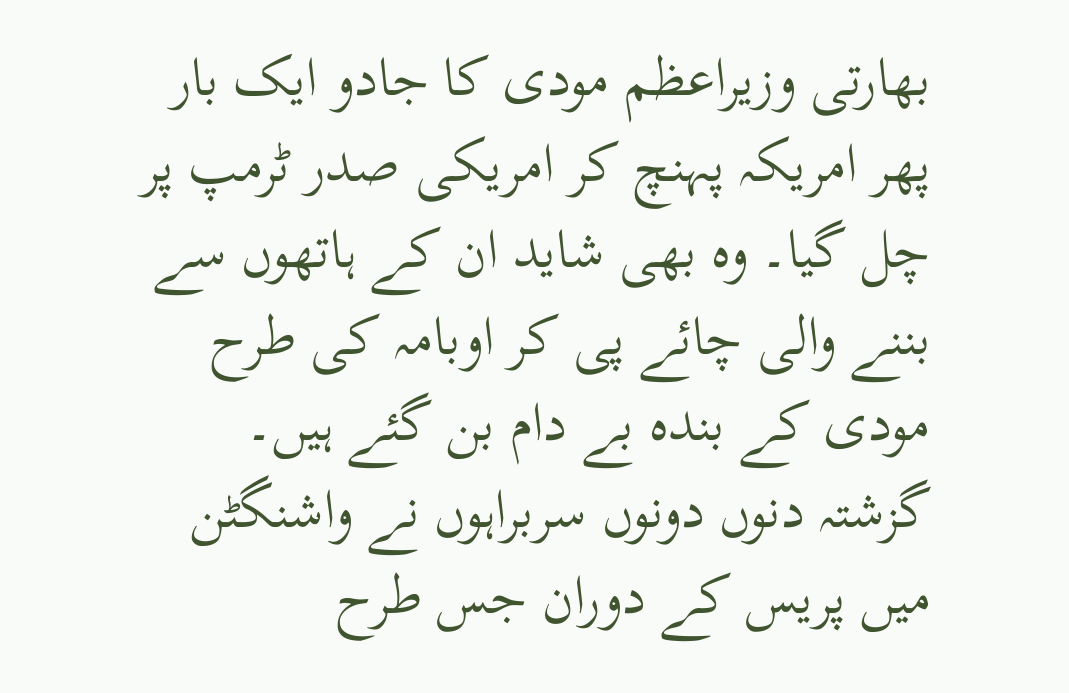بھارتی وزیراعظم مودی کا جادو ایک بار پھر امریکہ پہنچ کر امریکی صدر ٹرمپ پر چل گیا۔ وہ بھی شاید ان کے ہاتھوں سے بننے والی چائے پی کر اوبامہ کی طرح مودی کے بندہ بے دام بن گئے ہیں۔ گزشتہ دنوں دونوں سربراہوں نے واشنگٹن میں پریس کے دوران جس طرح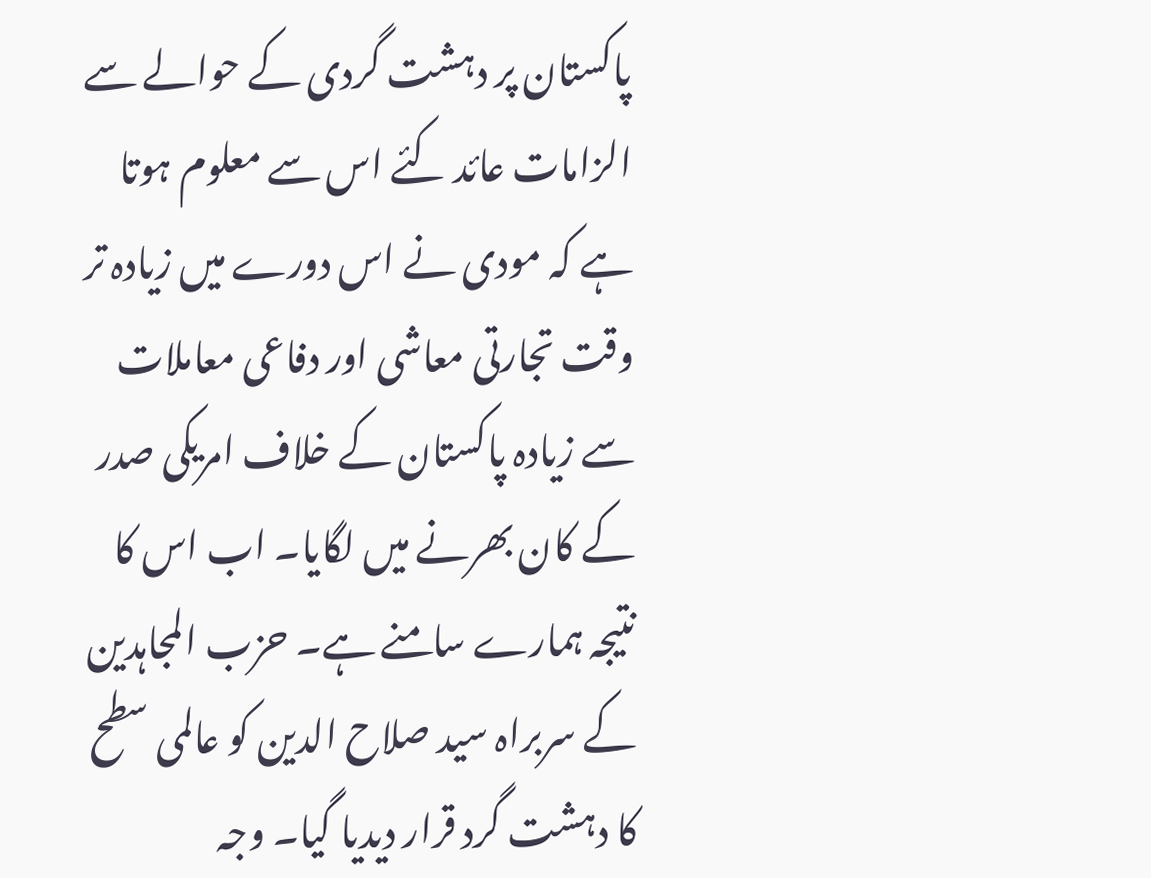پاکستان پر دہشت گردی کے حوالے سے الزامات عائد کئے اس سے معلوم ہوتا ہے کہ مودی نے اس دورے میں زیادہ تر وقت تجارتی معاشی اور دفاعی معاملات سے زیادہ پاکستان کے خلاف امریکی صدر کے کان بھرنے میں لگایا۔ اب اس کا نتیجہ ہمارے سامنے ہے۔ حزب المجاہدین کے سربراہ سید صلاح الدین کو عالمی سطح کا دہشت گرد قرار دیدیا گیا۔ وجہ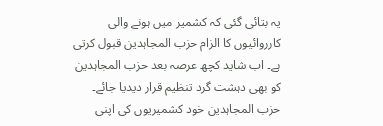یہ بتائی گئی کہ کشمیر میں ہونے والی کارروائیوں کا الزام حزب المجاہدین قبول کرتی ہے۔ اب شاید کچھ عرصہ بعد حزب المجاہدین کو بھی دہشت گرد تنظیم قرار دیدیا جائے۔ حزب المجاہدین خود کشمیریوں کی اپنی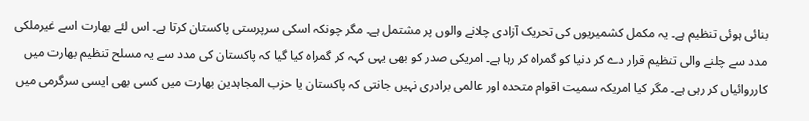بنائی ہوئی تنظیم ہے۔ یہ مکمل کشمیریوں کی تحریک آزادی چلانے والوں پر مشتمل ہے۔ مگر چونکہ اسکی سرپرستی پاکستان کرتا ہے۔ اس لئے بھارت اسے غیرملکی مدد سے چلنے والی تنظیم قرار دے کر دنیا کو گمراہ کر رہا ہے۔ امریکی صدر کو بھی یہی کہہ کر گمراہ کیا گیا کہ پاکستان کی مدد سے یہ مسلح تنظیم بھارت میں کارروائیاں کر رہی ہے۔ مگر کیا امریکہ سمیت اقوام متحدہ اور عالمی برادری نہیں جانتی کہ پاکستان یا حزب المجاہدین بھارت میں کسی بھی ایسی سرگرمی میں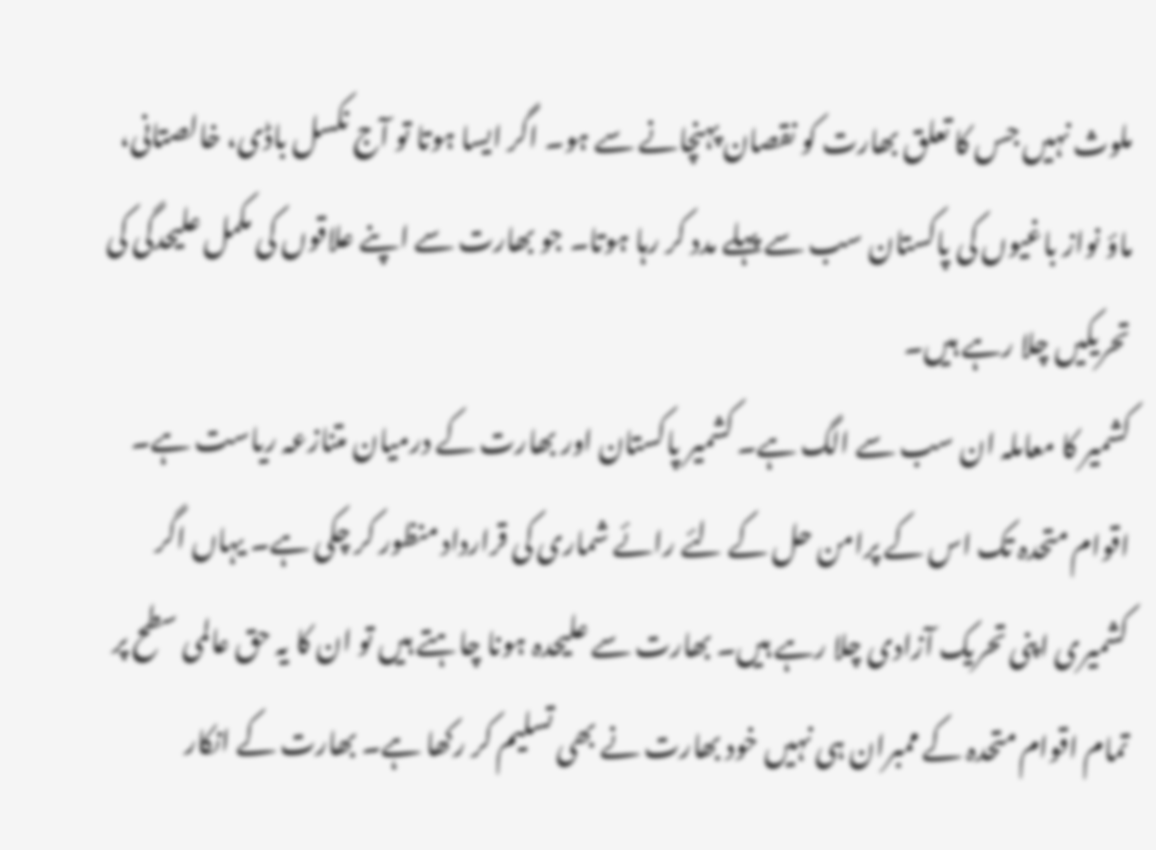ملوث نہیں جس کا تعلق بھارت کو نقصان پہنچانے سے ہو۔ اگر ایسا ہوتا تو آج نکسل باڈی، خالصتانی، ماؤ نواز باغیوں کی پاکستان سب سے پہلے مدد کر رہا ہوتا۔ جو بھارت سے اپنے علاقوں کی مکمل علیحدگی کی تحریکیں چلا رہے ہیں۔
کشمیر کا معاملہ ان سب سے الگ ہے۔ کشمیر پاکستان اور بھارت کے درمیان متنازعہ ریاست ہے۔ اقوام متحدہ تک اس کے پرامن حل کے لئے رائے شماری کی قرارداد منظور کر چکی ہے۔ یہاں اگر کشمیری اپنی تحریک آزادی چلا رہے ہیں۔ بھارت سے علیحدہ ہونا چاہتے ہیں تو ان کا یہ حق عالمی سطح پر تمام اقوام متحدہ کے ممبران ہی نہیں خود بھارت نے بھی تسلیم کر رکھا ہے۔ بھارت کے انکار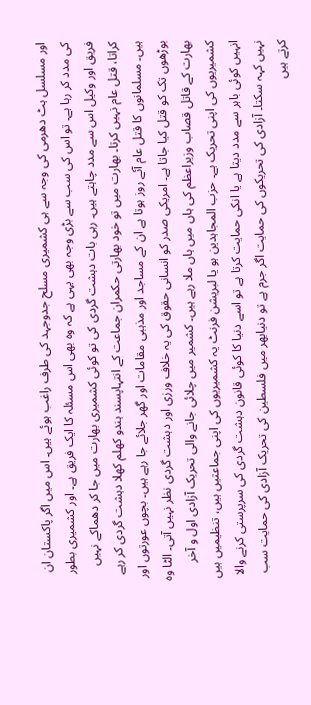اور مسلسل ہٹ دھرمی کی وجہ سے ہی کشمیری مسلح جدوجہد کی طرف راغب ہوئے ہیں۔ اس میں اگر پاکستان ان کی مدد کر رہا ہے۔ تو اس کی سب سے بڑی وجہ بھی یہی ہے کہ وہ بھی اس مسئلہ کا ایک فریق ہے۔ اور کشمیری بطور فریق اور وکیل اس سے مدد چاہتے ہیں۔ رہی بات دہشت گردی کی تو کوئی کشمیری بھارت میں جا کر دھماکے نہیں کراتا، قتل عام نہیں کرتا۔ بھارت میں تو خود بھارتی حکمران جماعت کے انتہاپسند ہندو کھلم کھلا دہشت گردی کر رہے ہیں۔ مسلمانوں کا قتل عام آئے روز ہوتا ہے ان کے مساجد اور مذہبی مقامات اور گھر جلائے جا رہے ہیں۔ بچوں عورتوں اور بوڑھوں تک کو قتل کیا جاتا ہے۔ امریکی صدر کو انسانی حقوق کی یہ خلاف ورزی اور دہشت گردی نظر نہیں آتی۔ الٹا وہ بھارت کے قاتل قصاب وزیراعظم کی ہاں میں ہاں ملا رہے ہیں۔ کشمیر میں چلائی جانے والی تحریک آزادی اول و آخر کشمیریوں کی اپنی تحریک ہے۔ حزب المجاہدین ہو یا لبریشن فرنٹ یہ کشمیریوں کی اپنی جماعتیں ہیں، تنظیمیں ہیں انہیں کوئی باہر سے مدد دیتا ہے یا انکی حمایت کرتا ہے تو اسے دنیا کا کوئی قانون دہشت گردی کی سرپرستی کرنے والا نہیں کہہ سکتا۔ آزادی کی تحریکوں کی حمایت اگر جرم ہے تو دنیابھر میں فلسطین کی تحریک آزادی کی حمایت سب کرتے ہیں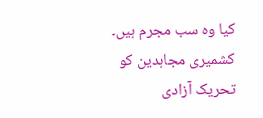کیا وہ سب مجرم ہیں۔ کشمیری مجاہدین کو تحریک آزادی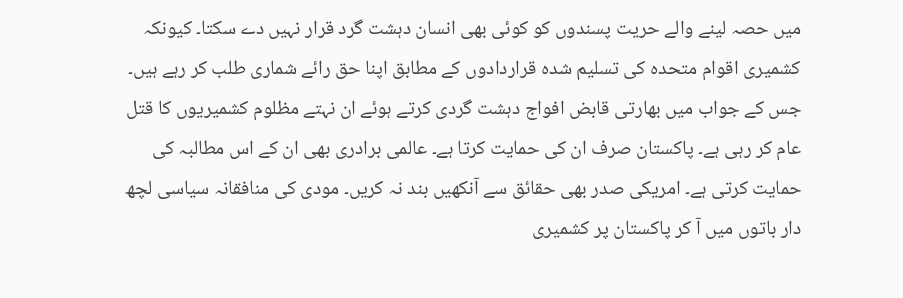میں حصہ لینے والے حریت پسندوں کو کوئی بھی انسان دہشت گرد قرار نہیں دے سکتا۔ کیونکہ کشمیری اقوام متحدہ کی تسلیم شدہ قراردادوں کے مطابق اپنا حق رائے شماری طلب کر رہے ہیں۔ جس کے جواب میں بھارتی قابض افواج دہشت گردی کرتے ہوئے ان نہتے مظلوم کشمیریوں کا قتل عام کر رہی ہے۔ پاکستان صرف ان کی حمایت کرتا ہے۔ عالمی برادری بھی ان کے اس مطالبہ کی حمایت کرتی ہے۔ امریکی صدر بھی حقائق سے آنکھیں بند نہ کریں۔ مودی کی منافقانہ سیاسی لچھ دار باتوں میں آ کر پاکستان پر کشمیری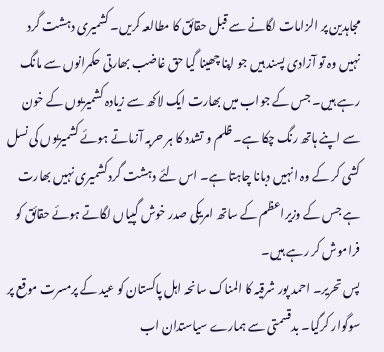مجاہدین پر الزامات لگانے سے قبل حقائق کا مطالعہ کریں۔ کشمیری دہشت گرد نہیں وہ تو آزادی پسند ہیں جو اپنا چھینا گیا حق غاضب بھارتی حکمرانوں سے مانگ رہے ہیں۔ جس کے جواب میں بھارت ایک لاکھ سے زیادہ کشمیریوں کے خون سے اپنے ہاتھ رنگ چکا ہے۔ ظلم و تشدد کا ہر حربہ آزماتے ہوئے کشمیریوں کی نسل کشی کر کے وہ انہیں دبانا چاہتا ہے۔ اس لئے دہشت گرد کشمیری نہیں بھارت ہے جس کے وزیراعظم کے ساتھ امریکی صدر خوش گپیاں لگاتے ہوئے حقائق کو فراموش کر رہے ہیں۔
پس تحریر۔ احمد پور شرقیہ کا المناک سانحہ اہل پاکستان کو عید کے پرمسرت موقع پر سوگوار کرگیا۔ بدقسمتی سے ہمارے سیاستدان اب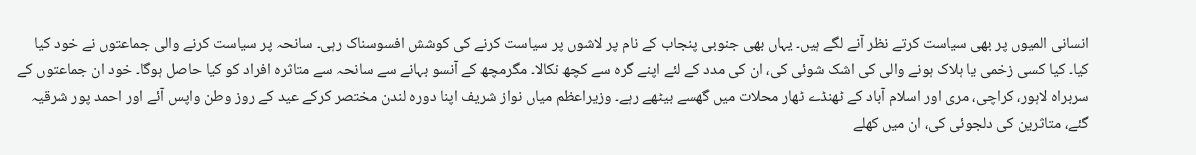انسانی المیوں پر بھی سیاست کرتے نظر آنے لگے ہیں۔ یہاں بھی جنوبی پنجاب کے نام پر لاشوں پر سیاست کرنے کی کوشش افسوسناک رہی۔ سانحہ پر سیاست کرنے والی جماعتوں نے خود کیا کیا۔ کیا کسی زخمی یا ہلاک ہونے والی کی اشک شوئی کی، ان کی مدد کے لئے اپنے گرہ سے کچھ نکالا۔ مگرمچھ کے آنسو بہانے سے سانحہ سے متاثرہ افراد کو کیا حاصل ہوگا۔ خود ان جماعتوں کے سربراہ لاہور، کراچی، مری اور اسلام آباد کے ٹھنڈے ٹھار محلات میں گھسے بیٹھے رہے۔ وزیراعظم میاں نواز شریف اپنا دورہ لندن مختصر کرکے عید کے روز وطن واپس آئے اور احمد پور شرقیہ گئے، متاثرین کی دلجوئی کی، ان میں کھلے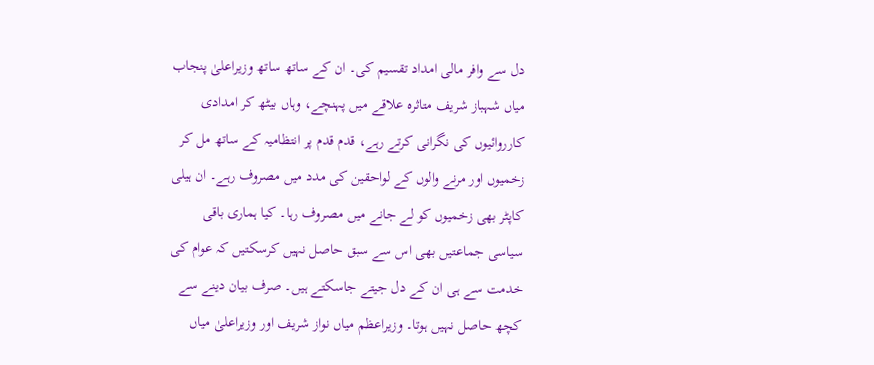دل سے وافر مالی امداد تقسیم کی۔ ان کے ساتھ ساتھ وزیراعلیٰ پنجاب میاں شہباز شریف متاثرہ علاقے میں پہنچے، وہاں بیٹھ کر امدادی کارروائیوں کی نگرانی کرتے رہے، قدم قدم پر انتظامیہ کے ساتھ مل کر زخمیوں اور مرنے والوں کے لواحقین کی مدد میں مصروف رہے۔ ان ہیلی کاپٹر بھی زخمیوں کو لے جانے میں مصروف رہا۔ کیا ہماری باقی سیاسی جماعتیں بھی اس سے سبق حاصل نہیں کرسکتیں کہ عوام کی خدمت سے ہی ان کے دل جیتے جاسکتے ہیں۔ صرف بیان دینے سے کچھ حاصل نہیں ہوتا۔ وزیراعظم میاں نواز شریف اور وزیراعلیٰ میاں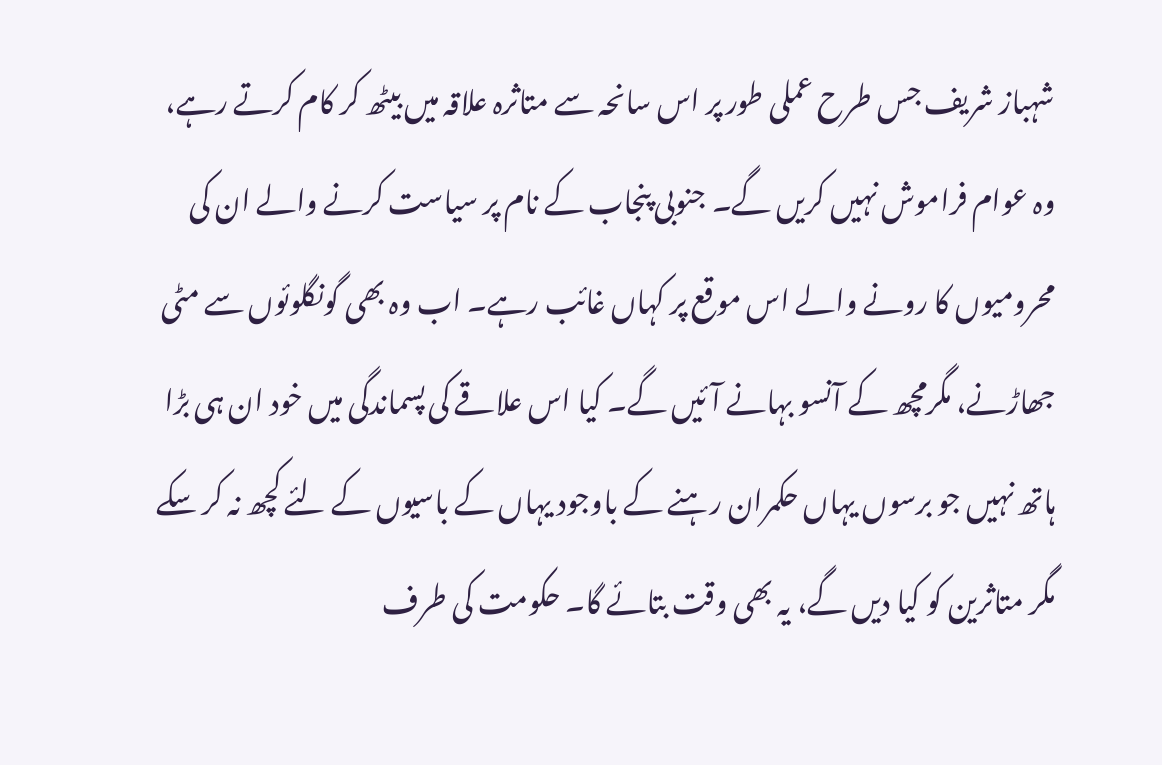شہباز شریف جس طرح عملی طور پر اس سانحہ سے متاثرہ علاقہ میں بیٹھ کر کام کرتے رہے، وہ عوام فراموش نہیں کریں گے۔ جنوبی پنجاب کے نام پر سیاست کرنے والے ان کی محرومیوں کا رونے والے اس موقع پر کہاں غائب رہے۔ اب وہ بھی گونگلوئوں سے مٹی جھاڑنے، مگرمچھ کے آنسو بہانے آئیں گے۔ کیا اس علاقے کی پسماندگی میں خود ان ہی بڑا ہاتھ نہیں جو برسوں یہاں حکمران رہنے کے باوجود یہاں کے باسیوں کے لئے کچھ نہ کر سکے مگر متاثرین کو کیا دیں گے، یہ بھی وقت بتائے گا۔ حکومت کی طرف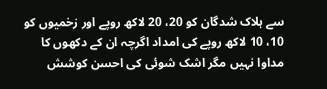سے ہلاک شدگان کو 20، 20 لاکھ روپے اور زخمیوں کو 10، 10 لاکھ روپے کی امداد اگرچہ ان کے دکھوں کا مداوا نہیں مگر اشک شوئی کی احسن کوشش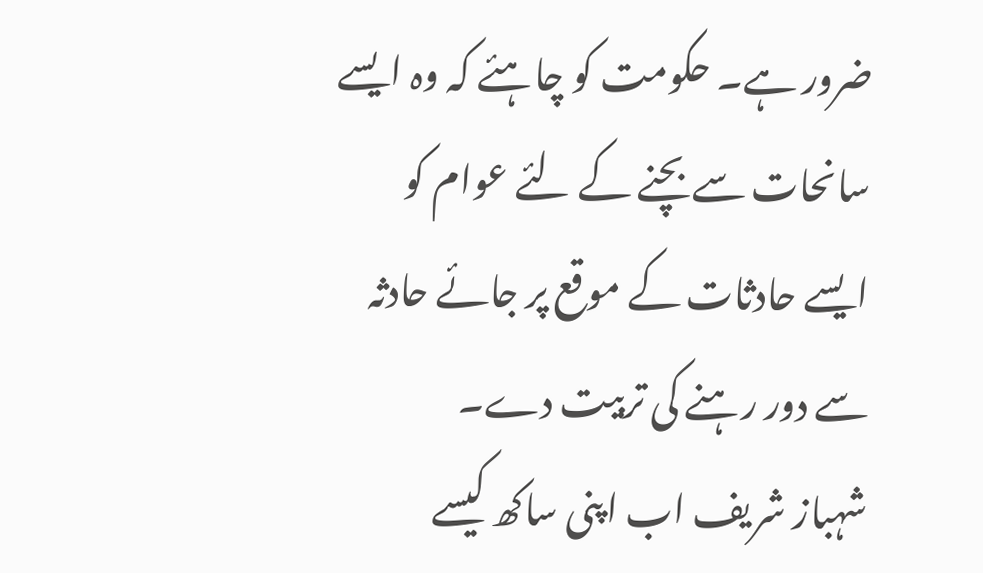ضرور ہے۔ حکومت کو چاہئے کہ وہ ایسے سانحات سے بچنے کے لئے عوام کو ایسے حادثات کے موقع پر جائے حادثہ سے دور رہنے کی تربیت دے۔
شہباز شریف اب اپنی ساکھ کیسے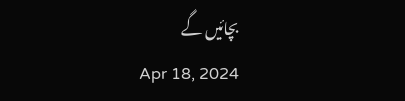بچائیں گے
Apr 18, 2024